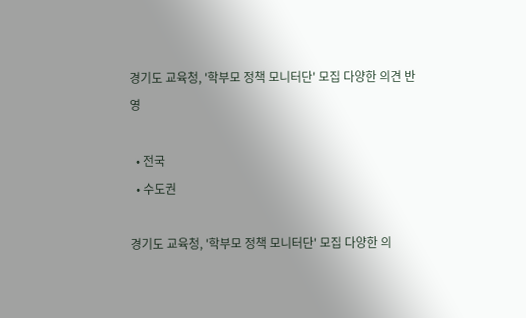경기도 교육청, '학부모 정책 모니터단' 모집 다양한 의견 반영

  • 전국
  • 수도권

경기도 교육청, '학부모 정책 모니터단' 모집 다양한 의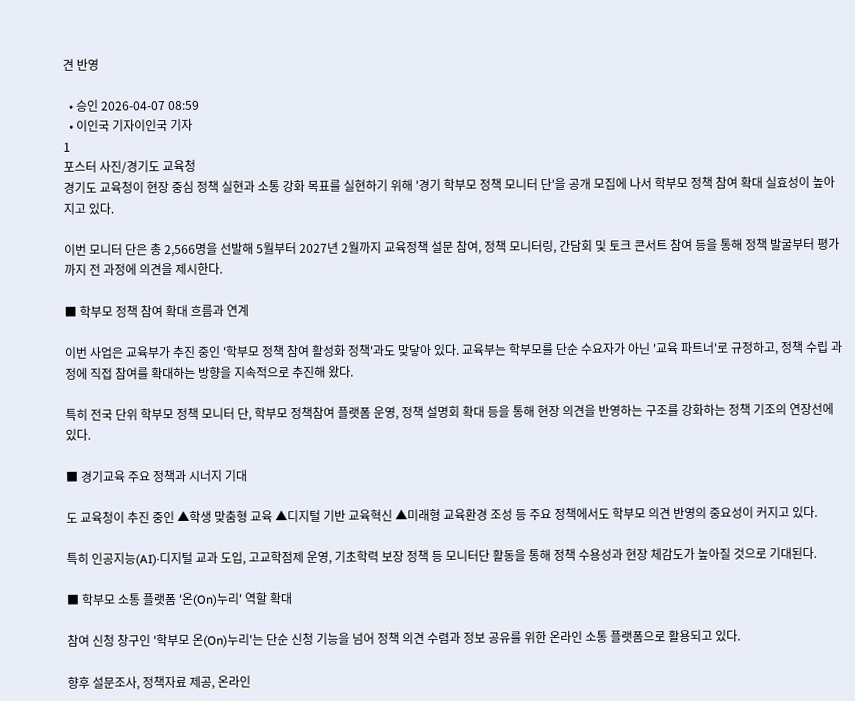견 반영

  • 승인 2026-04-07 08:59
  • 이인국 기자이인국 기자
1
포스터 사진/경기도 교육청
경기도 교육청이 현장 중심 정책 실현과 소통 강화 목표를 실현하기 위해 '경기 학부모 정책 모니터 단'을 공개 모집에 나서 학부모 정책 참여 확대 실효성이 높아지고 있다.

이번 모니터 단은 총 2,566명을 선발해 5월부터 2027년 2월까지 교육정책 설문 참여, 정책 모니터링, 간담회 및 토크 콘서트 참여 등을 통해 정책 발굴부터 평가까지 전 과정에 의견을 제시한다.

■ 학부모 정책 참여 확대 흐름과 연계

이번 사업은 교육부가 추진 중인 '학부모 정책 참여 활성화 정책'과도 맞닿아 있다. 교육부는 학부모를 단순 수요자가 아닌 '교육 파트너'로 규정하고, 정책 수립 과정에 직접 참여를 확대하는 방향을 지속적으로 추진해 왔다.

특히 전국 단위 학부모 정책 모니터 단, 학부모 정책참여 플랫폼 운영, 정책 설명회 확대 등을 통해 현장 의견을 반영하는 구조를 강화하는 정책 기조의 연장선에 있다.

■ 경기교육 주요 정책과 시너지 기대

도 교육청이 추진 중인 ▲학생 맞춤형 교육 ▲디지털 기반 교육혁신 ▲미래형 교육환경 조성 등 주요 정책에서도 학부모 의견 반영의 중요성이 커지고 있다.

특히 인공지능(AI)·디지털 교과 도입, 고교학점제 운영, 기초학력 보장 정책 등 모니터단 활동을 통해 정책 수용성과 현장 체감도가 높아질 것으로 기대된다.

■ 학부모 소통 플랫폼 '온(On)누리' 역할 확대

참여 신청 창구인 '학부모 온(On)누리'는 단순 신청 기능을 넘어 정책 의견 수렴과 정보 공유를 위한 온라인 소통 플랫폼으로 활용되고 있다.

향후 설문조사, 정책자료 제공, 온라인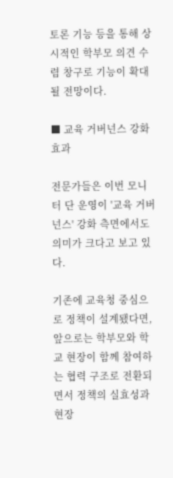토론 기능 등을 통해 상시적인 학부모 의견 수렴 창구로 기능이 확대될 전망이다.

■ 교육 거버넌스 강화 효과

전문가들은 이번 모니터 단 운영이 '교육 거버넌스' 강화 측면에서도 의미가 크다고 보고 있다.

기존에 교육청 중심으로 정책이 설계됐다면, 앞으로는 학부모와 학교 현장이 함께 참여하는 협력 구조로 전환되면서 정책의 실효성과 현장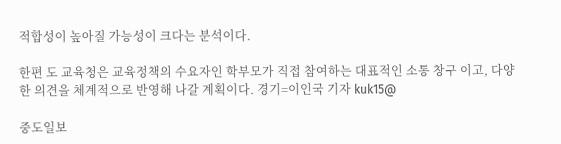적합성이 높아질 가능성이 크다는 분석이다.

한편 도 교육청은 교육정책의 수요자인 학부모가 직접 참여하는 대표적인 소통 창구 이고, 다양한 의견을 체계적으로 반영해 나갈 계획이다. 경기=이인국 기자 kuk15@

중도일보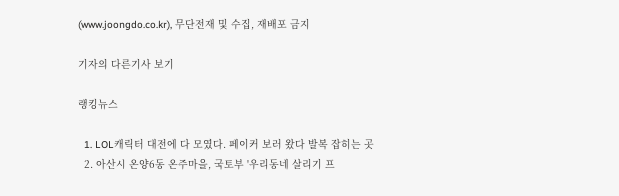(www.joongdo.co.kr), 무단전재 및 수집, 재배포 금지

기자의 다른기사 보기

랭킹뉴스

  1. LOL캐릭터 대전에 다 모였다. 페이커 보러 왔다 발복 잡히는 곳
  2. 아산시 온양6동 온주마을, 국토부 '우리동네 살리기 프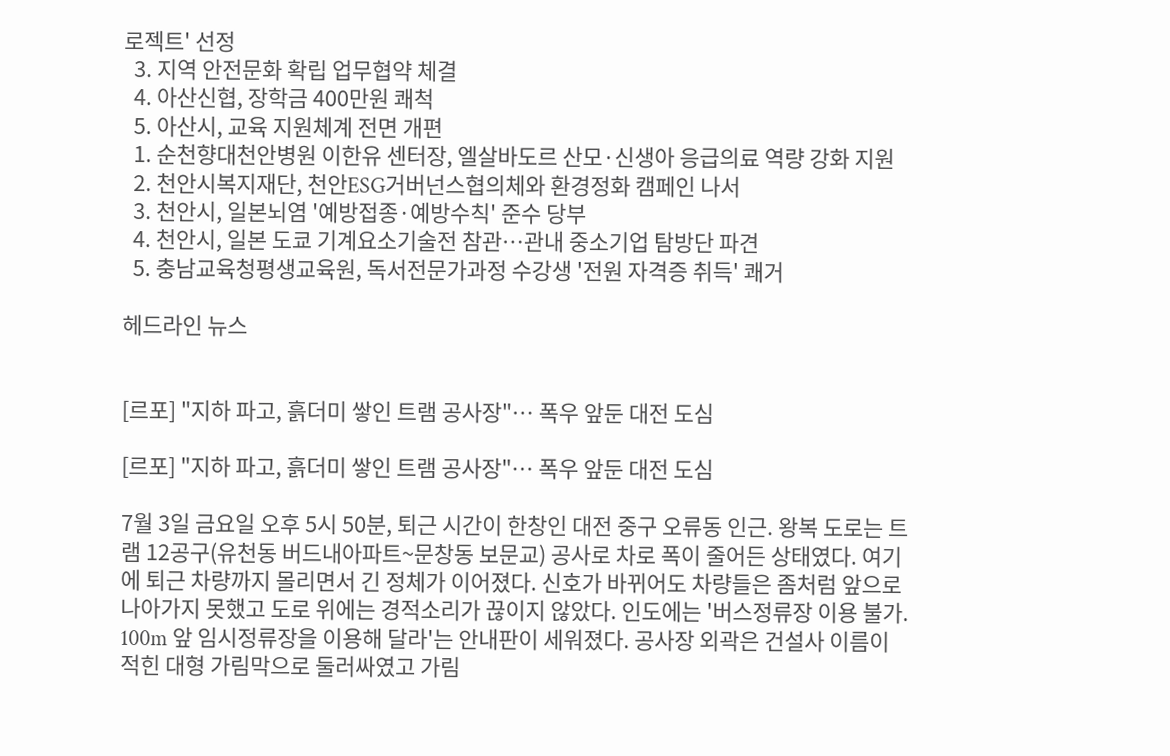로젝트' 선정
  3. 지역 안전문화 확립 업무협약 체결
  4. 아산신협, 장학금 400만원 쾌척
  5. 아산시, 교육 지원체계 전면 개편
  1. 순천향대천안병원 이한유 센터장, 엘살바도르 산모·신생아 응급의료 역량 강화 지원
  2. 천안시복지재단, 천안ESG거버넌스협의체와 환경정화 캠페인 나서
  3. 천안시, 일본뇌염 '예방접종·예방수칙' 준수 당부
  4. 천안시, 일본 도쿄 기계요소기술전 참관…관내 중소기업 탐방단 파견
  5. 충남교육청평생교육원, 독서전문가과정 수강생 '전원 자격증 취득' 쾌거

헤드라인 뉴스


[르포] "지하 파고, 흙더미 쌓인 트램 공사장"… 폭우 앞둔 대전 도심

[르포] "지하 파고, 흙더미 쌓인 트램 공사장"… 폭우 앞둔 대전 도심

7월 3일 금요일 오후 5시 50분, 퇴근 시간이 한창인 대전 중구 오류동 인근. 왕복 도로는 트램 12공구(유천동 버드내아파트~문창동 보문교) 공사로 차로 폭이 줄어든 상태였다. 여기에 퇴근 차량까지 몰리면서 긴 정체가 이어졌다. 신호가 바뀌어도 차량들은 좀처럼 앞으로 나아가지 못했고 도로 위에는 경적소리가 끊이지 않았다. 인도에는 '버스정류장 이용 불가. 100m 앞 임시정류장을 이용해 달라'는 안내판이 세워졌다. 공사장 외곽은 건설사 이름이 적힌 대형 가림막으로 둘러싸였고 가림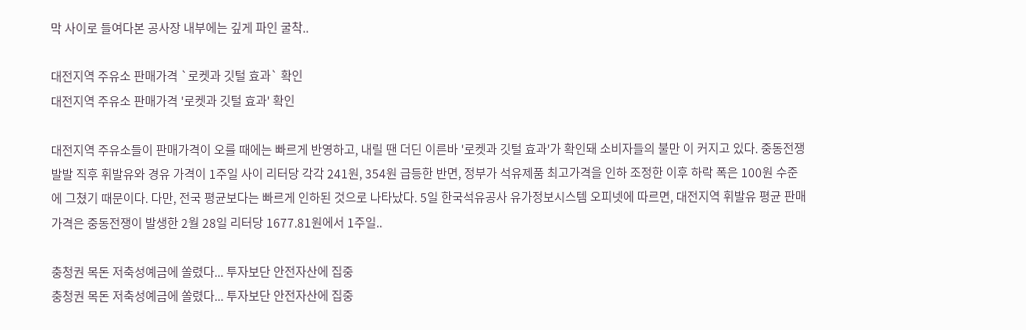막 사이로 들여다본 공사장 내부에는 깊게 파인 굴착..

대전지역 주유소 판매가격 `로켓과 깃털 효과` 확인
대전지역 주유소 판매가격 '로켓과 깃털 효과' 확인

대전지역 주유소들이 판매가격이 오를 때에는 빠르게 반영하고, 내릴 땐 더딘 이른바 '로켓과 깃털 효과'가 확인돼 소비자들의 불만 이 커지고 있다. 중동전쟁 발발 직후 휘발유와 경유 가격이 1주일 사이 리터당 각각 241원, 354원 급등한 반면, 정부가 석유제품 최고가격을 인하 조정한 이후 하락 폭은 100원 수준에 그쳤기 때문이다. 다만, 전국 평균보다는 빠르게 인하된 것으로 나타났다. 5일 한국석유공사 유가정보시스템 오피넷에 따르면, 대전지역 휘발유 평균 판매가격은 중동전쟁이 발생한 2월 28일 리터당 1677.81원에서 1주일..

충청권 목돈 저축성예금에 쏠렸다... 투자보단 안전자산에 집중
충청권 목돈 저축성예금에 쏠렸다... 투자보단 안전자산에 집중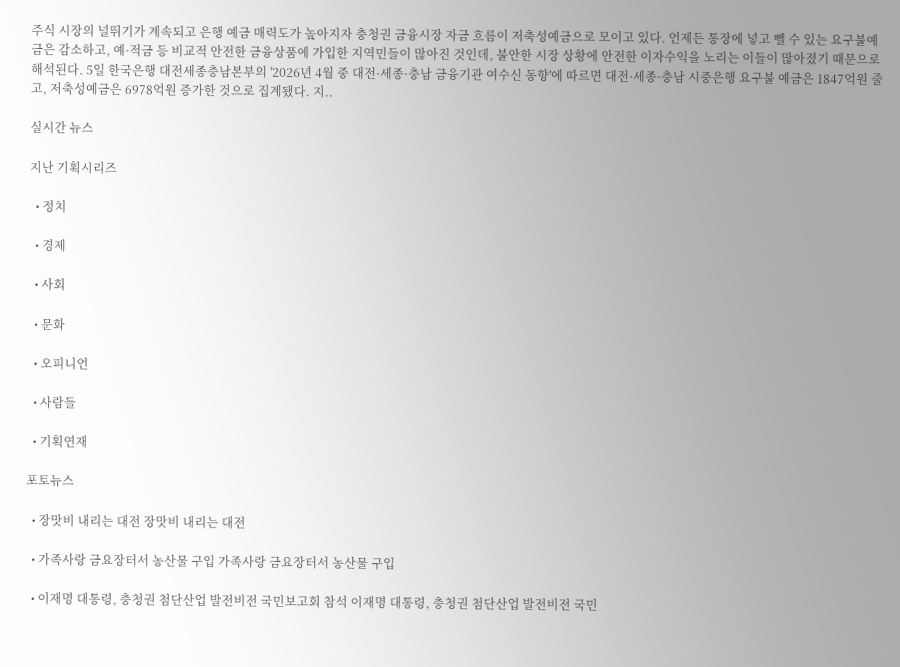주식 시장의 널뛰기가 계속되고 은행 예금 매력도가 높아지자 충청권 금융시장 자금 흐름이 저축성예금으로 모이고 있다. 언제든 통장에 넣고 뺄 수 있는 요구불예금은 감소하고, 예·적금 등 비교적 안전한 금융상품에 가입한 지역민들이 많아진 것인데, 불안한 시장 상황에 안전한 이자수익을 노리는 이들이 많아졌기 때문으로 해석된다. 5일 한국은행 대전세종충남본부의 '2026년 4월 중 대전·세종·충남 금융기관 여수신 동향'에 따르면 대전·세종·충남 시중은행 요구불 예금은 1847억원 줄고, 저축성예금은 6978억원 증가한 것으로 집계됐다. 지..

실시간 뉴스

지난 기획시리즈

  • 정치

  • 경제

  • 사회

  • 문화

  • 오피니언

  • 사람들

  • 기획연재

포토뉴스

  • 장맛비 내리는 대전 장맛비 내리는 대전

  • 가족사랑 금요장터서 농산물 구입 가족사랑 금요장터서 농산물 구입

  • 이재명 대통령, 충청권 첨단산업 발전비전 국민보고회 참석 이재명 대통령, 충청권 첨단산업 발전비전 국민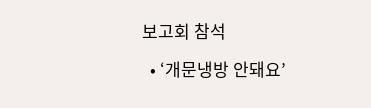보고회 참석

  • ‘개문냉방 안돼요’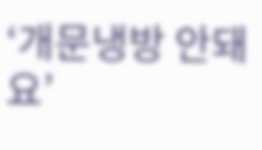‘개문냉방 안돼요’